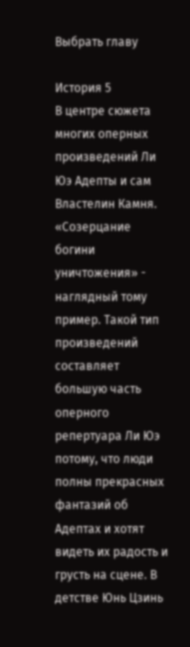Выбрать главу

История 5
В центре сюжета многих оперных произведений Ли Юэ Адепты и сам Властелин Камня. «Созерцание богини уничтожения» - наглядный тому пример. Такой тип произведений составляет большую часть оперного репертуара Ли Юэ потому, что люди полны прекрасных фантазий об Адептах и хотят видеть их радость и грусть на сцене. В детстве Юнь Цзинь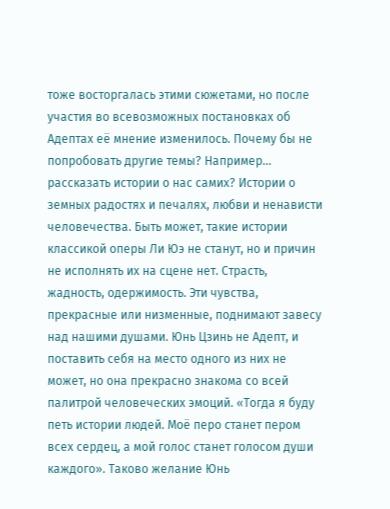тоже восторгалась этими сюжетами, но после участия во всевозможных постановках об Адептах её мнение изменилось. Почему бы не попробовать другие темы? Например... рассказать истории о нас самих? Истории о земных радостях и печалях, любви и ненависти человечества. Быть может, такие истории классикой оперы Ли Юэ не станут, но и причин не исполнять их на сцене нет. Страсть, жадность, одержимость. Эти чувства, прекрасные или низменные, поднимают завесу над нашими душами. Юнь Цзинь не Адепт, и поставить себя на место одного из них не может, но она прекрасно знакома со всей палитрой человеческих эмоций. «Тогда я буду петь истории людей. Моё перо станет пером всех сердец, а мой голос станет голосом души каждого». Таково желание Юнь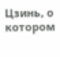Цзинь, о котором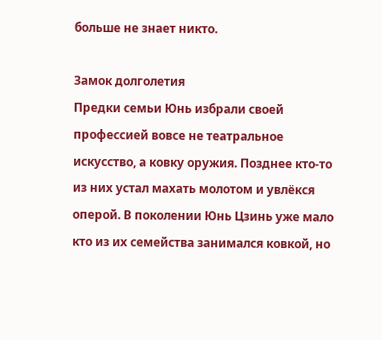больше не знает никто.

Замок долголетия
Предки семьи Юнь избрали своей профессией вовсе не театральное искусство, а ковку оружия. Позднее кто-то из них устал махать молотом и увлёкся оперой. В поколении Юнь Цзинь уже мало кто из их семейства занимался ковкой, но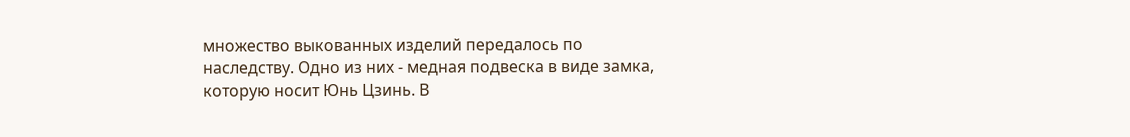множество выкованных изделий передалось по наследству. Одно из них - медная подвеска в виде замка, которую носит Юнь Цзинь. В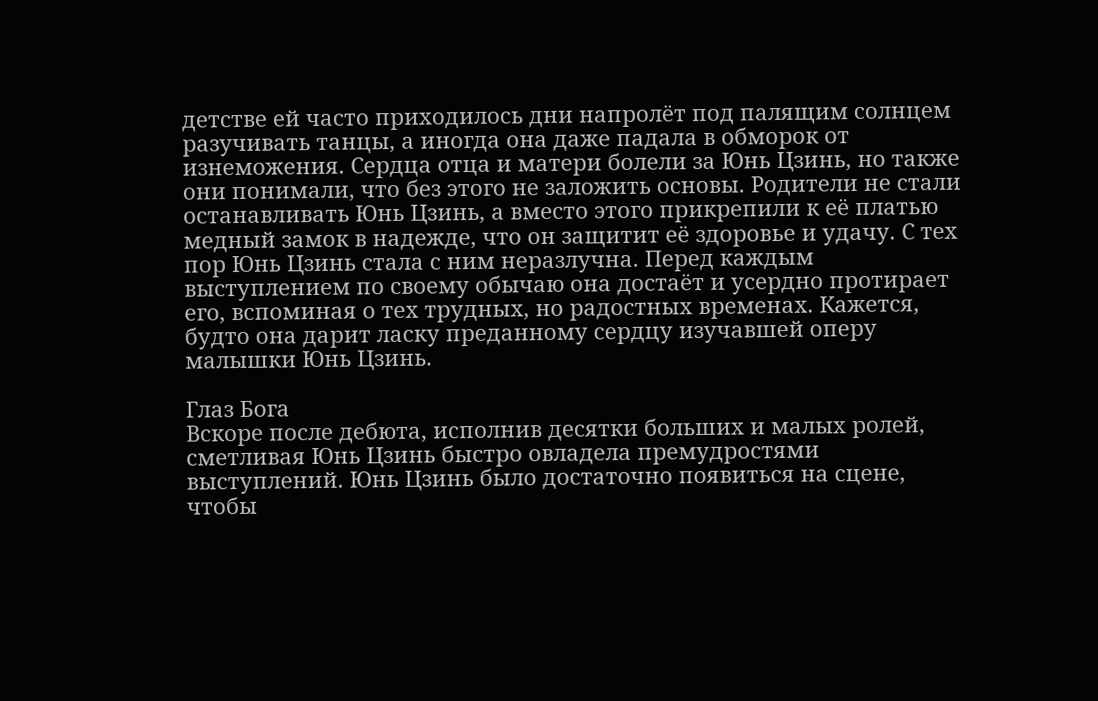детстве ей часто приходилось дни напролёт под палящим солнцем разучивать танцы, а иногда она даже падала в обморок от изнеможения. Сердца отца и матери болели за Юнь Цзинь, но также они понимали, что без этого не заложить основы. Родители не стали останавливать Юнь Цзинь, а вместо этого прикрепили к её платью медный замок в надежде, что он защитит её здоровье и удачу. С тех пор Юнь Цзинь стала с ним неразлучна. Перед каждым выступлением по своему обычаю она достаёт и усердно протирает его, вспоминая о тех трудных, но радостных временах. Кажется, будто она дарит ласку преданному сердцу изучавшей оперу малышки Юнь Цзинь.

Глаз Бога
Вскоре после дебюта, исполнив десятки больших и малых ролей, сметливая Юнь Цзинь быстро овладела премудростями выступлений. Юнь Цзинь было достаточно появиться на сцене, чтобы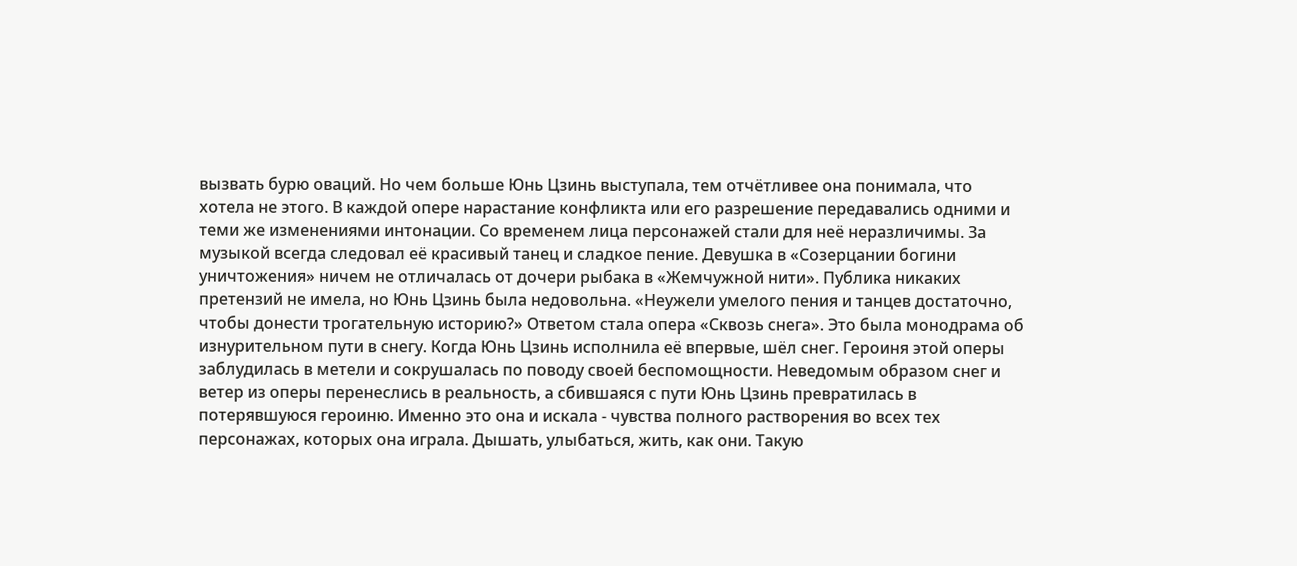вызвать бурю оваций. Но чем больше Юнь Цзинь выступала, тем отчётливее она понимала, что хотела не этого. В каждой опере нарастание конфликта или его разрешение передавались одними и теми же изменениями интонации. Со временем лица персонажей стали для неё неразличимы. За музыкой всегда следовал её красивый танец и сладкое пение. Девушка в «Созерцании богини уничтожения» ничем не отличалась от дочери рыбака в «Жемчужной нити». Публика никаких претензий не имела, но Юнь Цзинь была недовольна. «Неужели умелого пения и танцев достаточно, чтобы донести трогательную историю?» Ответом стала опера «Сквозь снега». Это была монодрама об изнурительном пути в снегу. Когда Юнь Цзинь исполнила её впервые, шёл снег. Героиня этой оперы заблудилась в метели и сокрушалась по поводу своей беспомощности. Неведомым образом снег и ветер из оперы перенеслись в реальность, а сбившаяся с пути Юнь Цзинь превратилась в потерявшуюся героиню. Именно это она и искала - чувства полного растворения во всех тех персонажах, которых она играла. Дышать, улыбаться, жить, как они. Такую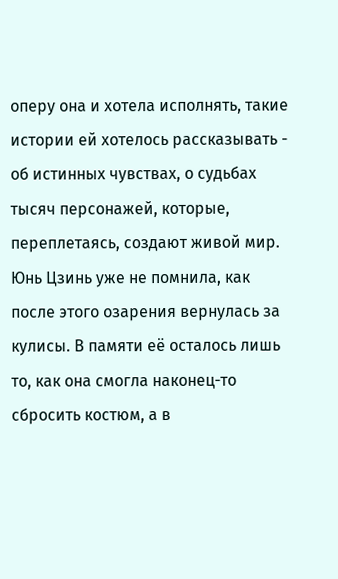оперу она и хотела исполнять, такие истории ей хотелось рассказывать - об истинных чувствах, о судьбах тысяч персонажей, которые, переплетаясь, создают живой мир. Юнь Цзинь уже не помнила, как после этого озарения вернулась за кулисы. В памяти её осталось лишь то, как она смогла наконец-то сбросить костюм, а в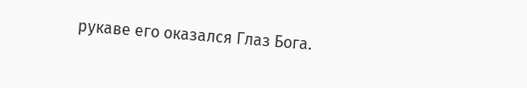рукаве его оказался Глаз Бога.